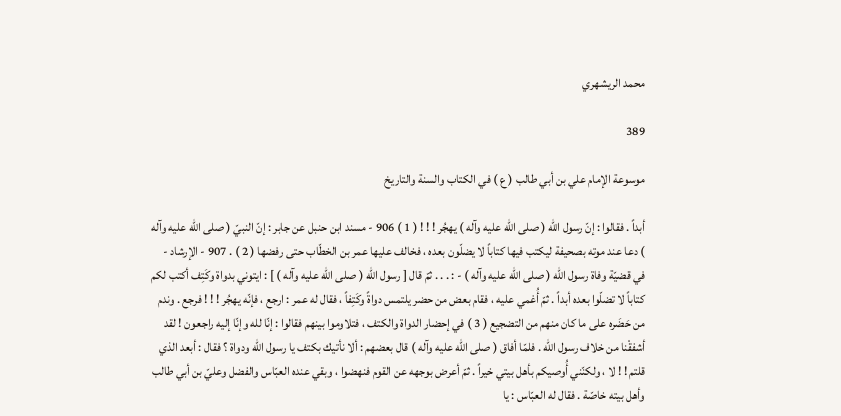محمد الريشهري

389

موسوعة الإمام علي بن أبي طالب ( ع ) في الكتاب والسنة والتاريخ

أبداً . فقالوا : إنّ رسول الله ( صلى الله عليه وآله ) يهجُر ! ! ! ( 1 ) 906 - مسند ابن حنبل عن جابر : إنّ النبيّ ( صلى الله عليه وآله ) دعا عند موته بصحيفة ليكتب فيها كتاباً لا يضلّون بعده ، فخالف عليها عمر بن الخطّاب حتى رفضها ( 2 ) . 907 - الإرشاد - في قضيّة وفاة رسول الله ( صلى الله عليه وآله ) - : . . . ثمّ قال [ رسول الله ( صلى الله عليه وآله ) ] : ايتوني بدواة وكَتِف أكتب لكم كتاباً لا تضلّوا بعده أبداً . ثمّ أُغمي عليه ، فقام بعض من حضر يلتمس دواةً وكَتِفاً ، فقال له عمر : ارجع ، فإنّه يهجُر ! ! ! فرجع . وندم من حَضَره على ما كان منهم من التضجيع ( 3 ) في إحضار الدواة والكتف ، فتلاوموا بينهم فقالوا : إنّا لله وإنّا إليه راجعون ! لقد أشفقْنا من خلاف رسول الله . فلمّا أفاق ( صلى الله عليه وآله ) قال بعضهم : ألا نأتيك بكتف يا رسول الله ودواة ؟ فقال : أبعد الذي قلتم ! ! لا ، ولكنّني أُوصيكم بأهل بيتي خيراً . ثمّ أعرض بوجهه عن القوم فنهضوا ، وبقي عنده العبّاس والفضل وعليّ بن أبي طالب وأهل بيته خاصّة . فقال له العبّاس : يا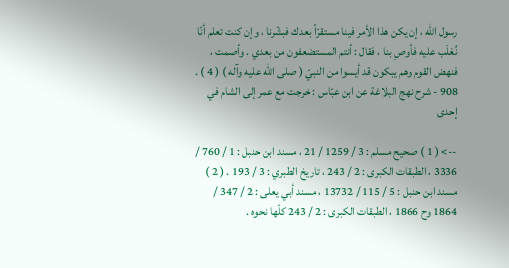رسول الله ، إن يكن هذا الأمر فينا مستقرّاً بعدك فبشّرنا ، وإن كنت تعلم أنّا نُغلَب عليه فأوصِ بنا ، فقال : أنتم المستضعفون من بعدي . وأصمت ، فنهض القوم وهم يبكون قد أيسوا من النبيّ ( صلى الله عليه وآله ) ( 4 ) . 908 - شرح نهج البلاغة عن ابن عبّاس : خرجت مع عمر إلى الشام في إحدى

--> ( 1 ) صحيح مسلم : 3 / 1259 / 21 ، مسند ابن حنبل : 1 / 760 / 3336 ، الطبقات الكبرى : 2 / 243 ، تاريخ الطبري : 3 / 193 . ( 2 ) مسند ابن حنبل : 5 / 115 / 13732 ، مسند أبي يعلى : 2 / 347 / 1864 وح 1866 ، الطبقات الكبرى : 2 / 243 كلّها نحوه .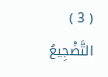( 3 ) التَّضْجِيعُ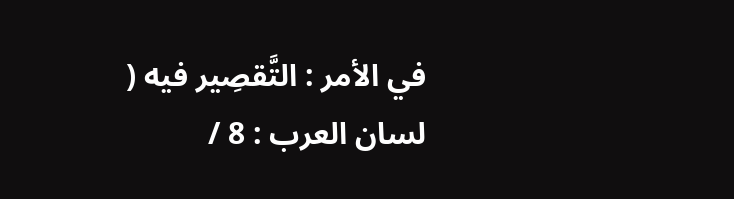في الأمر : التَّقصِير فيه ( لسان العرب : 8 /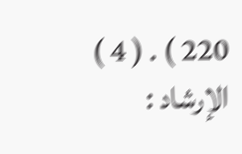220 ) . ( 4 ) الإرشاد :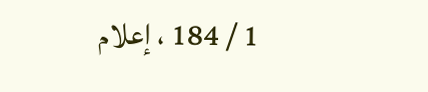1 / 184 ، إعلام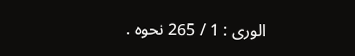الورى : 1 / 265 نحوه .